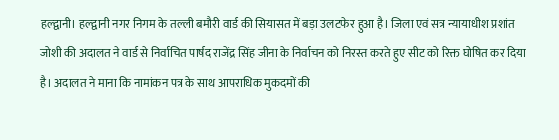हल्द्वानी। हल्द्वानी नगर निगम के तल्ली बमौरी वार्ड की सियासत में बड़ा उलटफेर हुआ है। जिला एवं सत्र न्यायाधीश प्रशांत जोशी की अदालत ने वार्ड से निर्वाचित पार्षद राजेंद्र सिंह जीना के निर्वाचन को निरस्त करते हुए सीट को रिक्त घोषित कर दिया है। अदालत ने माना कि नामांकन पत्र के साथ आपराधिक मुकदमों की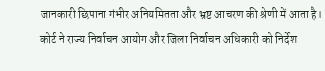जानकारी छिपाना गंभीर अनियमितता और भ्रष्ट आचरण की श्रेणी में आता है।
कोर्ट ने राज्य निर्वाचन आयोग और जिला निर्वाचन अधिकारी को निर्देश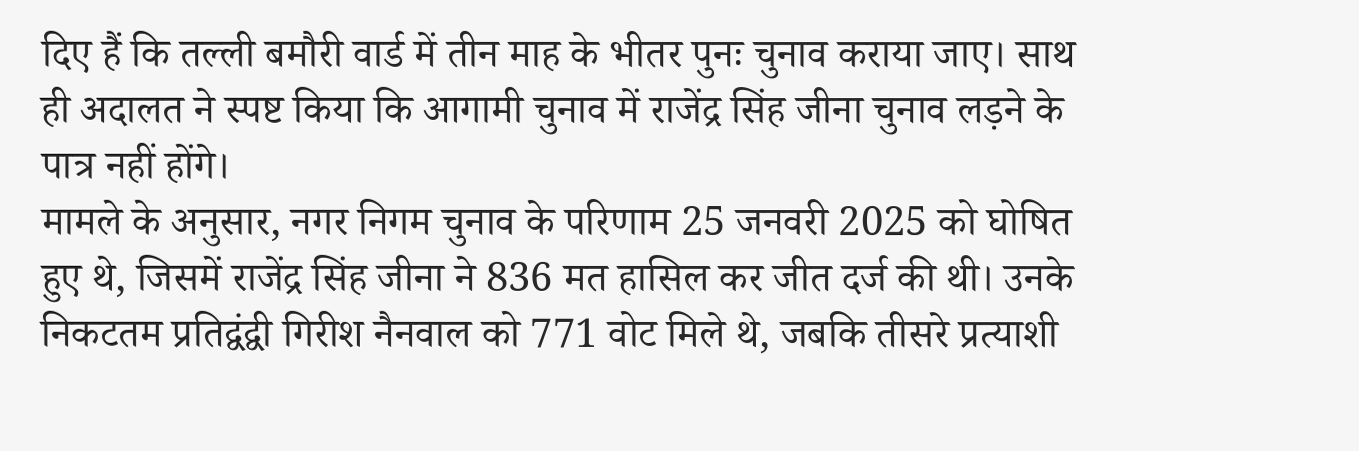दिए हैं कि तल्ली बमौरी वार्ड में तीन माह के भीतर पुनः चुनाव कराया जाए। साथ ही अदालत ने स्पष्ट किया कि आगामी चुनाव में राजेंद्र सिंह जीना चुनाव लड़ने के पात्र नहीं होंगे।
मामले के अनुसार, नगर निगम चुनाव के परिणाम 25 जनवरी 2025 को घोषित हुए थे, जिसमें राजेंद्र सिंह जीना ने 836 मत हासिल कर जीत दर्ज की थी। उनके निकटतम प्रतिद्वंद्वी गिरीश नैनवाल को 771 वोट मिले थे, जबकि तीसरे प्रत्याशी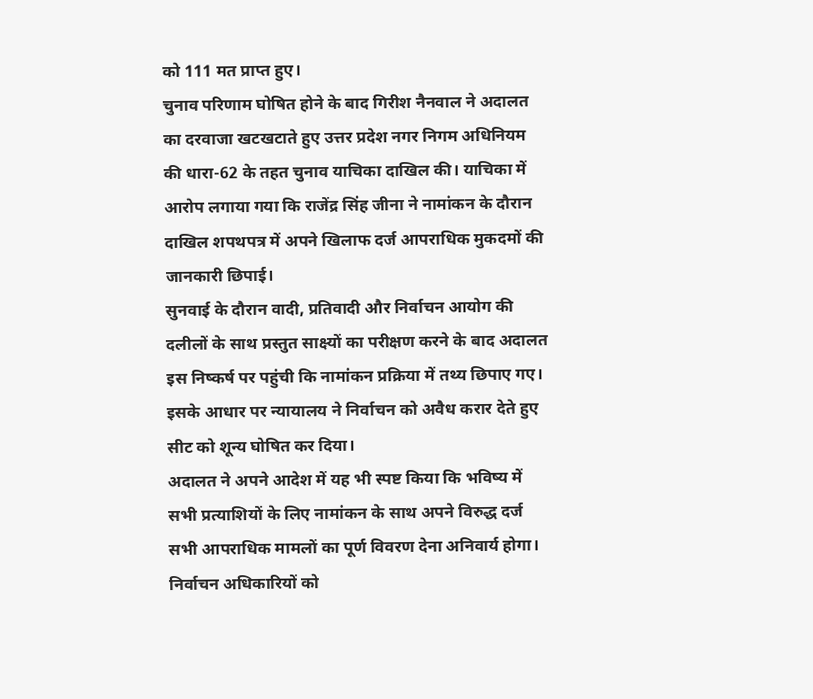को 111 मत प्राप्त हुए।
चुनाव परिणाम घोषित होने के बाद गिरीश नैनवाल ने अदालत का दरवाजा खटखटाते हुए उत्तर प्रदेश नगर निगम अधिनियम की धारा-62 के तहत चुनाव याचिका दाखिल की। याचिका में आरोप लगाया गया कि राजेंद्र सिंह जीना ने नामांकन के दौरान दाखिल शपथपत्र में अपने खिलाफ दर्ज आपराधिक मुकदमों की जानकारी छिपाई।
सुनवाई के दौरान वादी, प्रतिवादी और निर्वाचन आयोग की दलीलों के साथ प्रस्तुत साक्ष्यों का परीक्षण करने के बाद अदालत इस निष्कर्ष पर पहुंची कि नामांकन प्रक्रिया में तथ्य छिपाए गए। इसके आधार पर न्यायालय ने निर्वाचन को अवैध करार देते हुए सीट को शून्य घोषित कर दिया।
अदालत ने अपने आदेश में यह भी स्पष्ट किया कि भविष्य में सभी प्रत्याशियों के लिए नामांकन के साथ अपने विरुद्ध दर्ज सभी आपराधिक मामलों का पूर्ण विवरण देना अनिवार्य होगा। निर्वाचन अधिकारियों को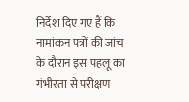निर्देश दिए गए हैं कि नामांकन पत्रों की जांच के दौरान इस पहलू का गंभीरता से परीक्षण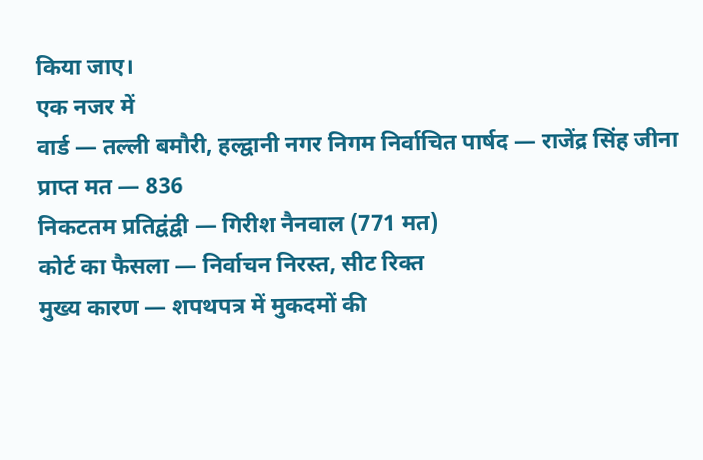किया जाए।
एक नजर में
वार्ड — तल्ली बमौरी, हल्द्वानी नगर निगम निर्वाचित पार्षद — राजेंद्र सिंह जीना
प्राप्त मत — 836
निकटतम प्रतिद्वंद्वी — गिरीश नैनवाल (771 मत)
कोर्ट का फैसला — निर्वाचन निरस्त, सीट रिक्त
मुख्य कारण — शपथपत्र में मुकदमों की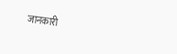जानकारी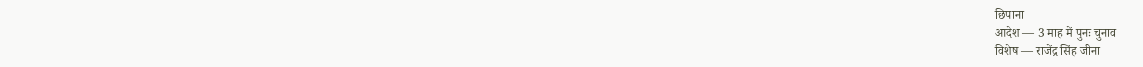छिपाना
आदेश — 3 माह में पुनः चुनाव
विशेष — राजेंद्र सिंह जीना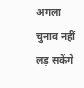अगला चुनाव नहीं लड़ सकेंगे